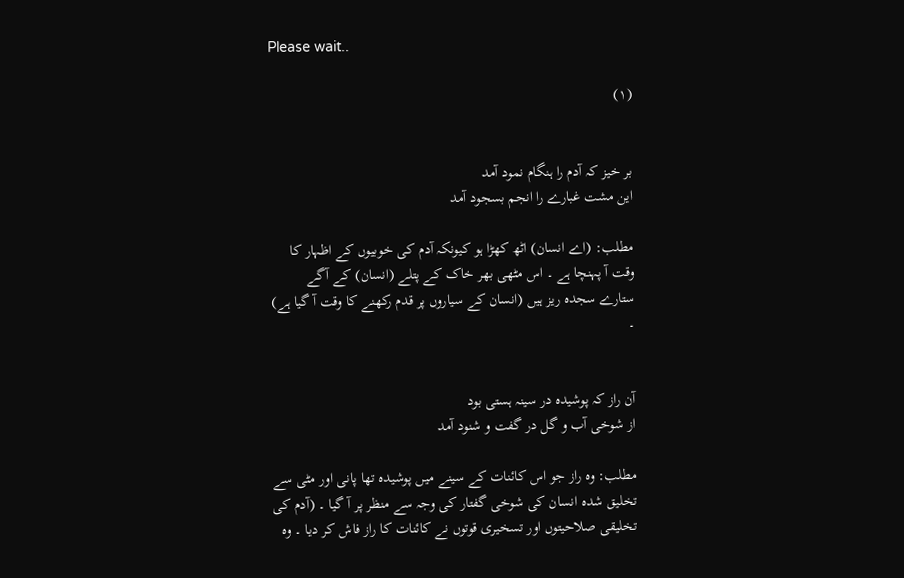Please wait..

(۱)


بر خیز کہ آدم را ہنگام نمود آمد
این مشت غبارے را انجم بسجود آمد

مطلب: (اے انسان) اٹھ کھڑا ہو کیونکہ آدم کی خوبیوں کے اظہار کا وقت آ پہنچا ہے ۔ اس مٹھی بھر خاک کے پتلے (انسان) کے آگے ستارے سجدہ ریز ہیں (انسان کے سیاروں پر قدم رکھنے کا وقت آ گیا ہے) ۔


آن راز کہ پوشیدہ در سینہ ہستی بود
از شوخی آب و گل در گفت و شنود آمد

مطلب: وہ راز جو اس کائنات کے سینے میں پوشیدہ تھا پانی اور مٹی سے تخلیق شدہ انسان کی شوخی گفتار کی وجہ سے منظر پر آ گیا ۔ (آدم کی تخلیقی صلاحیتوں اور تسخیری قوتوں نے کائنات کا راز فاش کر دیا ۔ وہ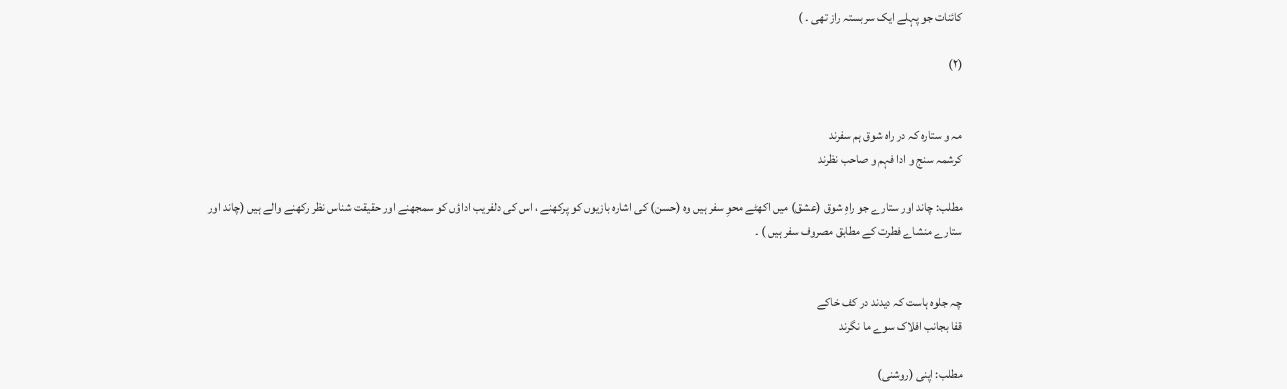کائنات جو پہلے ایک سربستہ راز تھی ۔ )

(۲)


مہ و ستارہ کہ در راہ شوق ہم سفرند
کرشمہ سنج و ادا فہم و صاحب نظرند

مطلب: چاند اور ستارے جو راہِ شوق (عشق) میں اکھٹے محوِ سفر ہیں وہ (حسن) کی اشارہ بازیوں کو پرکھنے ، اس کی دلفریب اداؤں کو سمجھنے اور حقیقت شناس نظر رکھنے والے ہیں (چاند اور ستارے منشاے فطرت کے مطابق مصروف سفر ہیں ) ۔


چہ جلوہ ہاست کہ دیدند در کف خاکے
قفا بجانب افلاک سوے ما نگرند

مطلب: اپنی (روشنی)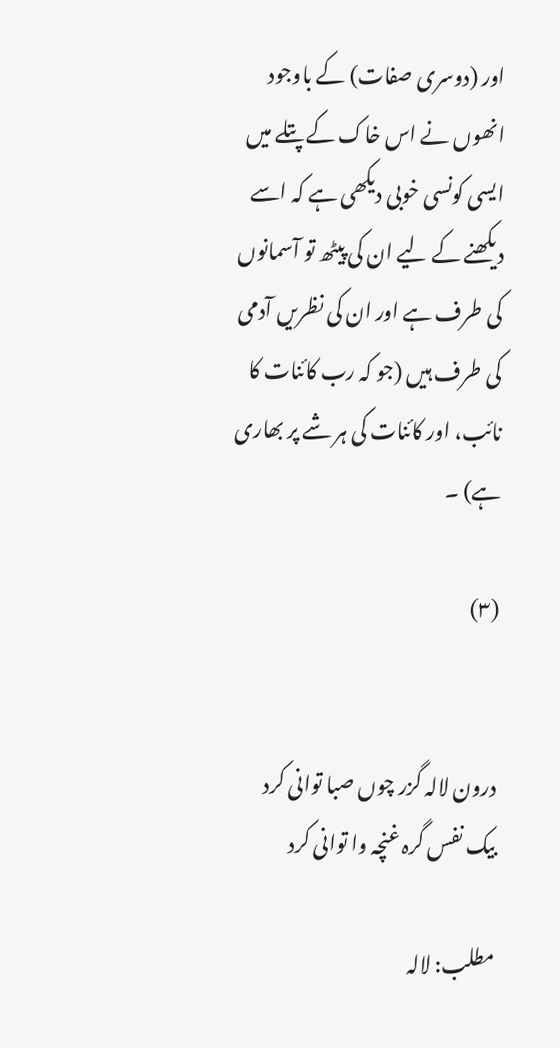اور (دوسری صفات) کے باوجود انھوں نے اس خاک کے پتلے میں ایسی کونسی خوبی دیکھی ہے کہ اسے دیکھنے کے لیے ان کی پیٹھ تو آسمانوں کی طرف ہے اور ان کی نظریں آدمی کی طرف ہیں (جو کہ رب کائنات کا نائب، اور کائنات کی ہر شے پر بھاری ہے) ۔

(۳)


درون لالہ گزر چوں صبا توانی کرد
بیک نفس گرہ غنچہ وا توانی کرد

مطلب: لالہ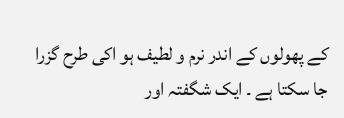کے پھولوں کے اندر نرم و لطیف ہو اکی طرح گزرا جا سکتا ہے ۔ ایک شگفتہ اور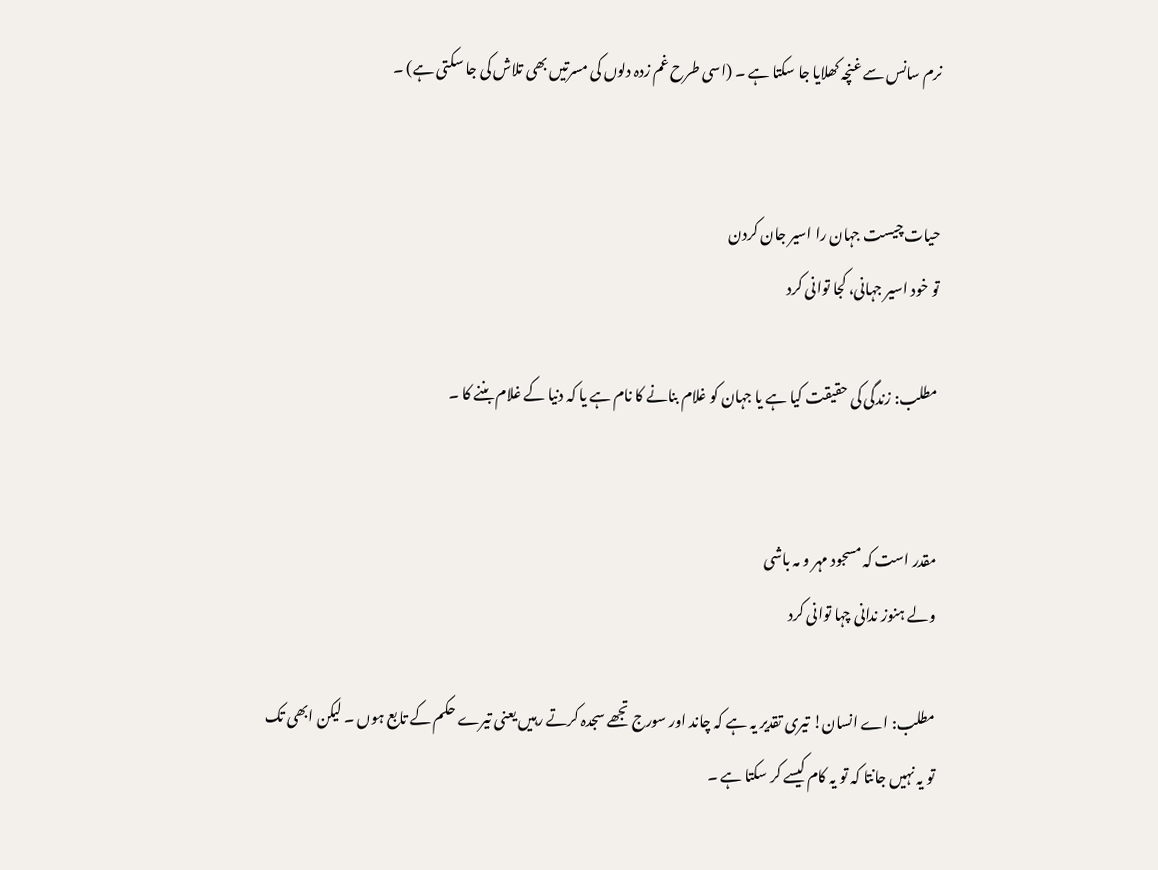نرم سانس سے غنچہ کھلایا جا سکتا ہے ۔ (اسی طرح غم زدہ دلوں کی مسرتیں بھی تلاش کی جا سکتی ہے) ۔


حیات چیست جہان را اسیر جان کردن
تو خود اسیر جہانی، کجا توانی کرد

مطلب: زندگی کی حقیقت کیا ہے یا جہان کو غلام بنانے کا نام ہے یا کہ دنیا کے غلام بننے کا ۔


مقدر است کہ مسجود مہر و مہ باشی
ولے ہنوز ندانی چہا توانی کرد

مطلب: اے انسان! تیری تقدیر یہ ہے کہ چاند اور سورج تجھے سجدہ کرتے رہیں یعنی تیرے حکم کے تابع ہوں ۔ لیکن ابھی تک تو یہ نہیں جانتا کہ تو یہ کام کیسے کر سکتا ہے ۔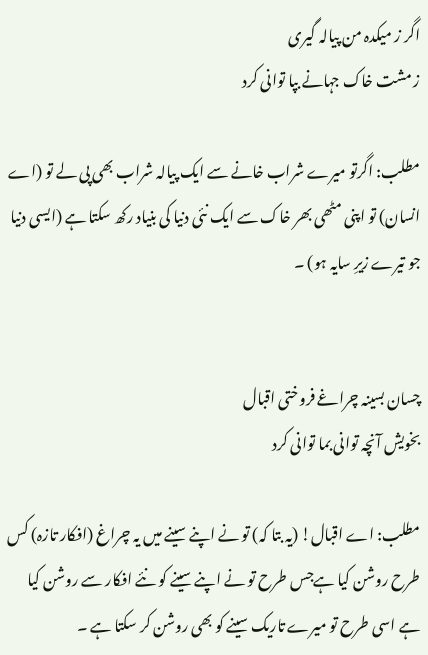اگر ز میکدہ من پیالہ گیری
ز مشت خاک جہانے بپا توانی کرد

مطلب: اگرتو میرے شراب خانے سے ایک پیالہ شراب بھی پی لے تو (اے انسان) تو اپنی مٹھی بھر خاک سے ایک نئی دنیا کی بنیاد رکھ سکتا ہے (ایسی دنیا جو تیرے زیرِ سایہ ہو) ۔


چسان بسینہ چراغے فروختی اقبال
بخویش آنچہ توانی بما توانی کرد

مطلب: اے اقبال! (یہ بتا کہ) تو نے اپنے سینے میں یہ چراغ (افکار تازہ) کس طرح روشن کیا ہےجس طرح تو نے اپنے سینے کو نئے افکار سے روشن کیا ہے اسی طرح تو میرے تاریک سینے کو بھی روشن کر سکتا ہے ۔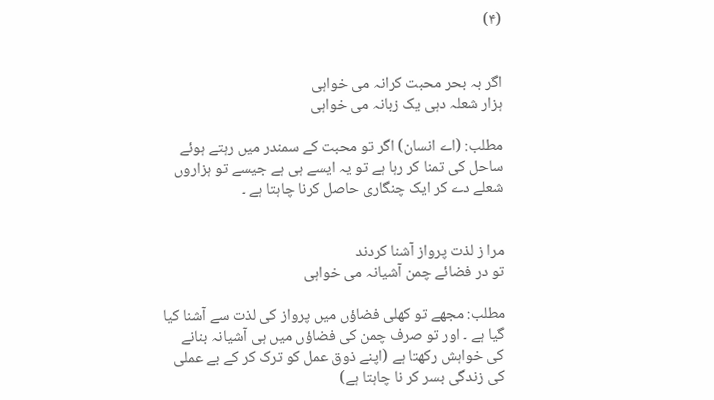(۴)


اگر بہ بحر محبت کرانہ می خواہی
ہزار شعلہ دہی یک زبانہ می خواہی

مطلب: (اے انسان) اگر تو محبت کے سمندر میں رہتے ہوئے ساحل کی تمنا کر رہا ہے تو یہ ایسے ہی ہے جیسے تو ہزاروں شعلے دے کر ایک چنگاری حاصل کرنا چاہتا ہے ۔


مرا ز لذت پرواز آشنا کردند
تو در فضائے چمن آشیانہ می خواہی

مطلب: مجھے تو کھلی فضاؤں میں پرواز کی لذت سے آشنا کیا گیا ہے ۔ اور تو صرف چمن کی فضاؤں میں ہی آشیانہ بنانے کی خواہش رکھتا ہے (اپنے ذوق عمل کو ترک کر کے بے عملی کی زندگی بسر کر نا چاہتا ہے)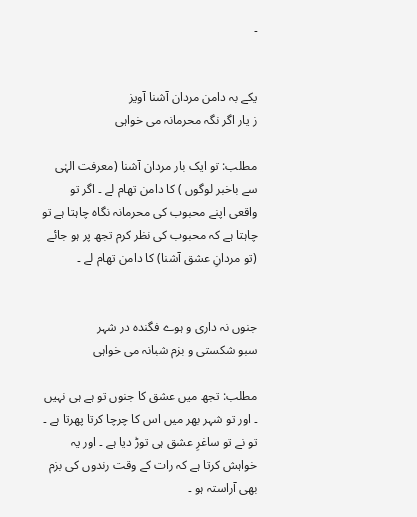۔


یکے بہ دامن مردان آشنا آویز
ز یار اگر نگہ محرمانہ می خواہی

مطلب: تو ایک بار مردان آشنا (معرفت الہٰی سے باخبر لوگوں ) کا دامن تھام لے ۔ اگر تو واقعی اپنے محبوب کی محرمانہ نگاہ چاہتا ہے تو چاہتا ہے کہ محبوب کی نظر کرم تجھ پر ہو جائے (تو مردانِ عشق آشنا) کا دامن تھام لے ۔


جنوں نہ داری و ہوے فگندہ در شہر
سبو شکستی و بزم شبانہ می خواہی

مطلب: تجھ میں عشق کا جنوں تو ہے ہی نہیں ۔ اور تو شہر بھر میں اس کا چرچا کرتا پھرتا ہے ۔ تو نے تو ساغرِ عشق ہی توڑ دیا ہے ۔ اور یہ خواہش کرتا ہے کہ رات کے وقت رندوں کی بزم بھی آراستہ ہو ۔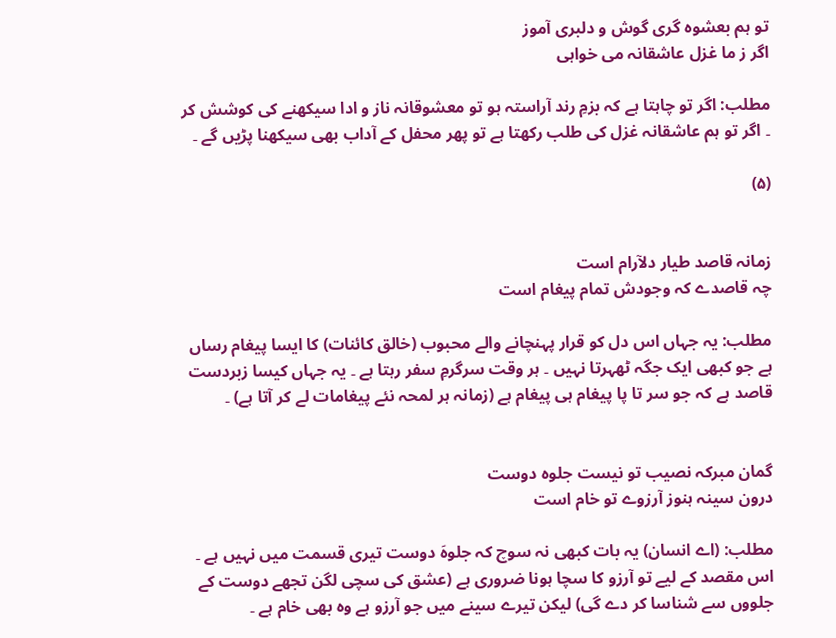تو ہم بعشوہ گری گوش و دلبری آموز
اگر ز ما غزل عاشقانہ می خواہی

مطلب: اگر تو چاہتا ہے کہ بزمِ رند آراستہ ہو تو معشوقانہ ناز و ادا سیکھنے کی کوشش کر ۔ اگر تو ہم عاشقانہ غزل کی طلب رکھتا ہے تو پھر محفل کے آداب بھی سیکھنا پڑیں گے ۔

(۵)


زمانہ قاصد طیار دلآرام است
چہ قاصدے کہ وجودش تمام پیغام است

مطلب: یہ جہاں اس دل کو قرار پہنچانے والے محبوب (خالق کائنات) کا ایسا پیغام رساں ہے جو کبھی ایک جگہ ٹھہرتا نہیں ۔ ہر وقت سرگرمِ سفر رہتا ہے ۔ یہ جہاں کیسا زبردست قاصد ہے کہ جو سر تا پا پیغام ہی پیغام ہے (زمانہ ہر لمحہ نئے پیغامات لے کر آتا ہے) ۔


گمان مبرکہ نصیب تو نیست جلوہ دوست
درون سینہ ہنوز آرزوے تو خام است

مطلب: (اے انسان) یہ بات کبھی نہ سوچ کہ جلوہَ دوست تیری قسمت میں نہیں ہے ۔ اس مقصد کے لیے تو آرزو کا سچا ہونا ضروری ہے (عشق کی سچی لگن تجھے دوست کے جلووں سے شناسا کر دے گی) لیکن تیرے سینے میں جو آرزو ہے وہ بھی خام ہے ۔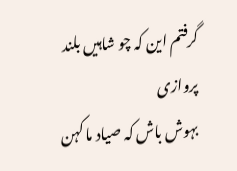گرفتم این کہ چو شاہیں بلند پروازی
بہوش باش کہ صیاد ما کہن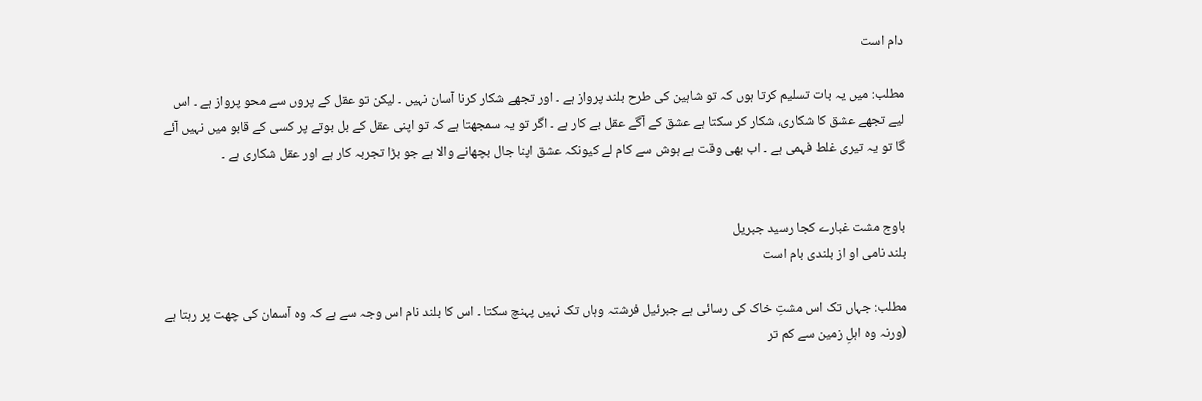دام است

مطلب: میں یہ بات تسلیم کرتا ہوں کہ تو شاہین کی طرح بلند پرواز ہے ۔ اور تجھے شکار کرنا آسان نہیں ۔ لیکن تو عقل کے پروں سے محو پرواز ہے ۔ اس لیے تجھے عشق کا شکاری، شکار کر سکتا ہے عشق کے آگے عقل بے کار ہے ۔ اگر تو یہ سمجھتا ہے کہ تو اپنی عقل کے بل بوتے پر کسی کے قابو میں نہیں آئے گا تو یہ تیری غلط فہمی ہے ۔ اب بھی وقت ہے ہوش سے کام لے کیونکہ عشق اپنا جال بچھانے والا ہے جو بڑا تجربہ کار ہے اور عقل شکاری ہے ۔


باوج مشت غبارے کجا رسید جبریل
بلند نامی او از بلندی بام است

مطلب: جہاں تک اس مشتِ خاک کی رسائی ہے جبرئیل فرشتہ وہاں تک نہیں پہنچ سکتا ۔ اس کا بلند نام اس وجہ سے ہے کہ وہ آسمان کی چھت پر رہتا ہے (ورنہ وہ اہلِ زمین سے کم تر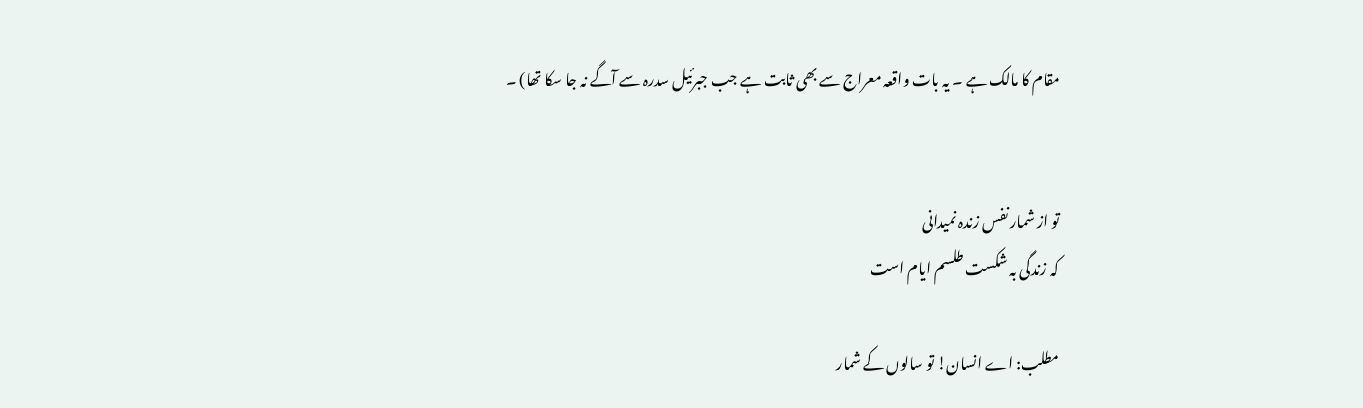مقام کا مالک ہے ۔ یہ بات واقعہ معراج سے بھی ثابت ہے جب جبرئیل سدرہ سے آگے نہ جا سکا تھا) ۔


تو از شمار نفس زندہ نمیدانی
کہ زندگی بہ شکست طلسم ایام است

مطلب: اے انسان! تو سالوں کے شمار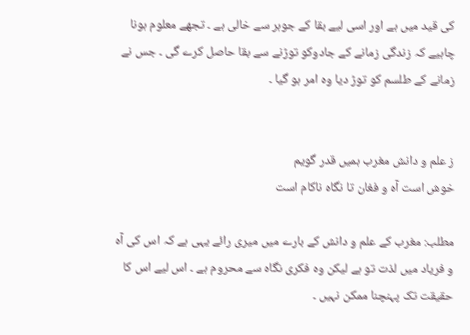کی قید میں ہے اور اسی لیے بقا کے جوہر سے خالی ہے ۔ تجھے معلوم ہونا چاہیے کہ زندگی زمانے کے جادوکو توڑنے سے بقا حاصل کرے گی ۔ جس نے زمانے کے طلسم کو توڑ دیا وہ امر ہو گیا ۔


ز علم و دانش مغرب ہمیں قدر گویم
خوش است آہ و فغان تا نگاہ ناکام است

مطلب: مغرب کے علم و دانش کے بارے میں میری رائے یہی ہے کہ اس کی آہ و فریاد میں لذت تو ہے لیکن وہ فکری نگاہ سے محروم ہے ۔ اس لیے اس کا حقیقت تک پہنچنا ممکن نہیں ۔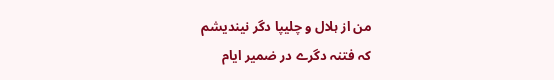من از ہلال و چلیپا دگر نیندیشم
کہ فتنہ دگرے در ضمیر ایام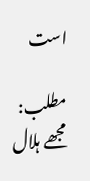است

مطلب: مجھے ہلال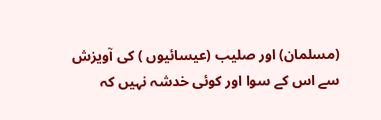(مسلمان) اور صلیب (عیسائیوں ) کی آویزش سے اس کے سوا اور کوئی خدشہ نہیں کہ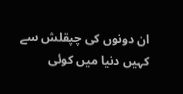ان دونوں کی چپقلش سے کہیں دنیا میں کوئی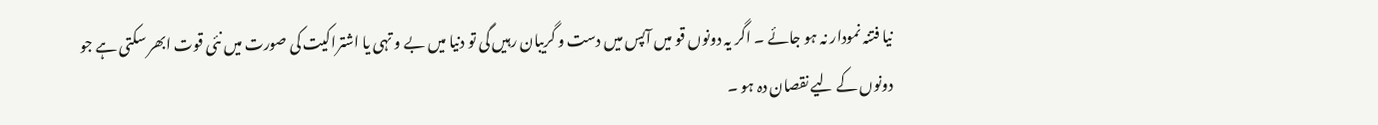نیا فتنہ نمودار نہ ہو جائے ۔ اگر یہ دونوں قو میں آپس میں دست و گریبان رہیں گی تو دنیا میں بے و تہی یا اشتراکیت کی صورت میں نئی قوت ابھر سکتی ہے جو دونوں کے لیے نقصان دہ ہو ۔